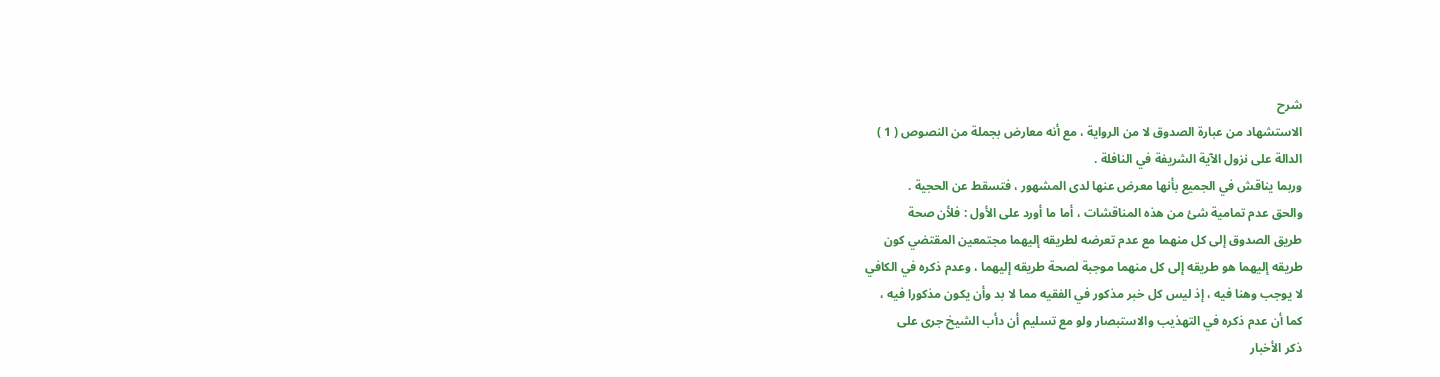شرح
الاستشهاد من عبارة الصدوق لا من الرواية ، مع أنه معارض بجملة من النصوص ( 1 )
الدالة على نزول الآية الشريفة في النافلة .
وربما يناقش في الجميع بأنها معرض عنها لدى المشهور ، فتسقط عن الحجية .
والحق عدم تمامية شئ من هذه المناقشات ، أما ما أورد على الأول : فلأن صحة
طريق الصدوق إلى كل منهما مع عدم تعرضه لطريقه إليهما مجتمعين المقتضي كون
طريقه إليهما هو طريقه إلى كل منهما موجبة لصحة طريقه إليهما ، وعدم ذكره في الكافي
لا يوجب وهنا فيه ، إذ ليس كل خبر مذكور في الفقيه مما لا بد وأن يكون مذكورا فيه ،
كما أن عدم ذكره في التهذيب والاستبصار ولو مع تسليم أن دأب الشيخ جرى على
ذكر الأخبار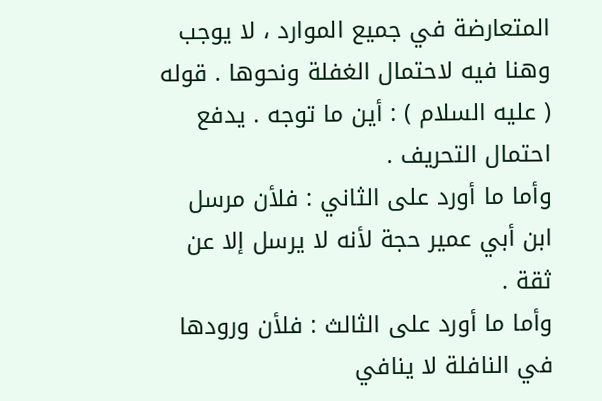المتعارضة في جميع الموارد ، لا يوجب وهنا فيه لاحتمال الغفلة ونحوها . قوله
( عليه السلام ) : أين ما توجه . يدفع احتمال التحريف .
وأما ما أورد على الثاني : فلأن مرسل ابن أبي عمير حجة لأنه لا يرسل إلا عن
ثقة .
وأما ما أورد على الثالث : فلأن ورودها في النافلة لا ينافي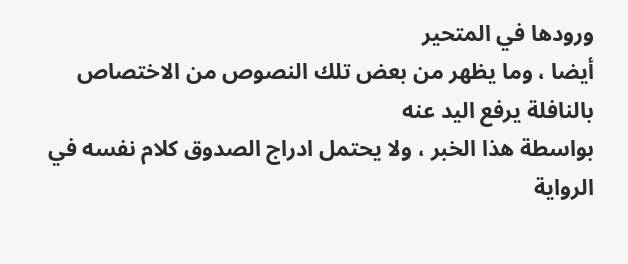ورودها في المتحير
أيضا ، وما يظهر من بعض تلك النصوص من الاختصاص بالنافلة يرفع اليد عنه
بواسطة هذا الخبر ، ولا يحتمل ادراج الصدوق كلام نفسه في الرواية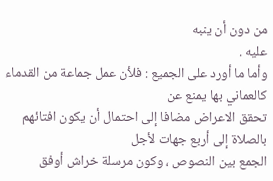من دون أن ينبه
عليه .
وأما ما أورد على الجميع : فلأن عمل جماعة من القدماء كالعماني بها يمنع عن
تحقق الاعراض مضافا إلى احتمال أن يكون افتائهم بالصلاة إلى أربع جهات لأجل
الجمع بين النصوص ، وكون مرسلة خراش أوفق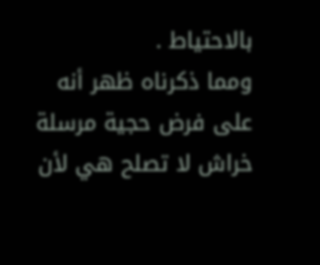بالاحتياط .
ومما ذكرناه ظهر أنه على فرض حجية مرسلة خراش لا تصلح هي لأن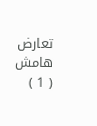تعارض
هامش
( 1 )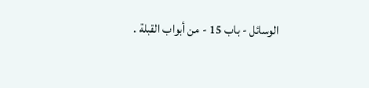الوسائل - باب 15 - من أبواب القبلة .